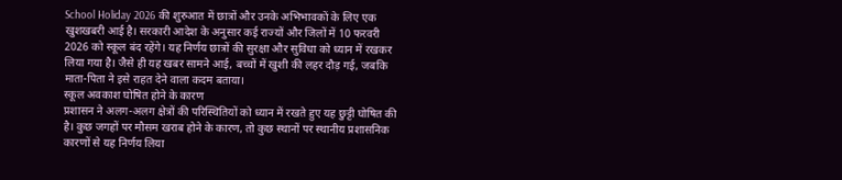School Holiday 2026 की शुरुआत में छात्रों और उनके अभिभावकों के लिए एक खुशखबरी आई है। सरकारी आदेश के अनुसार कई राज्यों और जिलों में 10 फरवरी 2026 को स्कूल बंद रहेंगे। यह निर्णय छात्रों की सुरक्षा और सुविधा को ध्यान में रखकर लिया गया है। जैसे ही यह खबर सामने आई, बच्चों में खुशी की लहर दौड़ गई, जबकि माता-पिता ने इसे राहत देने वाला कदम बताया।
स्कूल अवकाश घोषित होने के कारण
प्रशासन ने अलग-अलग क्षेत्रों की परिस्थितियों को ध्यान में रखते हुए यह छुट्टी घोषित की है। कुछ जगहों पर मौसम खराब होने के कारण, तो कुछ स्थानों पर स्थानीय प्रशासनिक कारणों से यह निर्णय लिया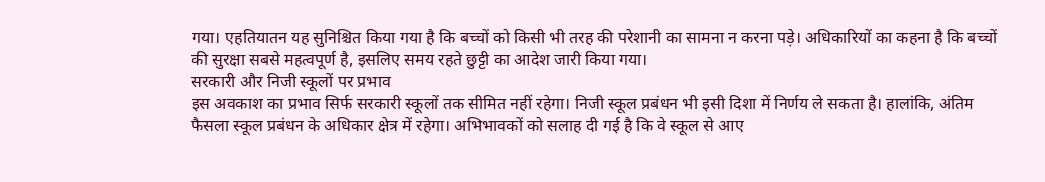गया। एहतियातन यह सुनिश्चित किया गया है कि बच्चों को किसी भी तरह की परेशानी का सामना न करना पड़े। अधिकारियों का कहना है कि बच्चों की सुरक्षा सबसे महत्वपूर्ण है, इसलिए समय रहते छुट्टी का आदेश जारी किया गया।
सरकारी और निजी स्कूलों पर प्रभाव
इस अवकाश का प्रभाव सिर्फ सरकारी स्कूलों तक सीमित नहीं रहेगा। निजी स्कूल प्रबंधन भी इसी दिशा में निर्णय ले सकता है। हालांकि, अंतिम फैसला स्कूल प्रबंधन के अधिकार क्षेत्र में रहेगा। अभिभावकों को सलाह दी गई है कि वे स्कूल से आए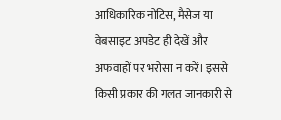आधिकारिक नोटिस, मैसेज या वेबसाइट अपडेट ही देखें और अफवाहों पर भरोसा न करें। इससे किसी प्रकार की गलत जानकारी से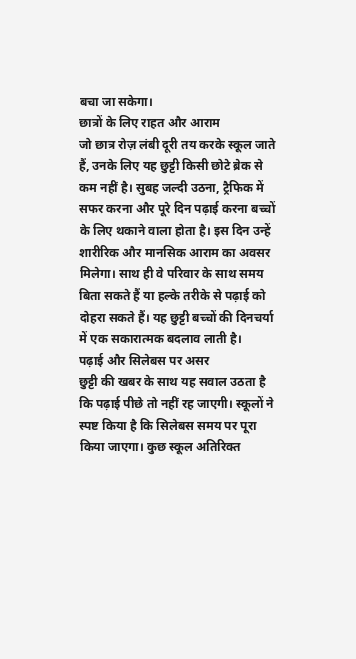बचा जा सकेगा।
छात्रों के लिए राहत और आराम
जो छात्र रोज़ लंबी दूरी तय करके स्कूल जाते हैं, उनके लिए यह छुट्टी किसी छोटे ब्रेक से कम नहीं है। सुबह जल्दी उठना, ट्रैफिक में सफर करना और पूरे दिन पढ़ाई करना बच्चों के लिए थकाने वाला होता है। इस दिन उन्हें शारीरिक और मानसिक आराम का अवसर मिलेगा। साथ ही वे परिवार के साथ समय बिता सकते हैं या हल्के तरीके से पढ़ाई को दोहरा सकते हैं। यह छुट्टी बच्चों की दिनचर्या में एक सकारात्मक बदलाव लाती है।
पढ़ाई और सिलेबस पर असर
छुट्टी की खबर के साथ यह सवाल उठता है कि पढ़ाई पीछे तो नहीं रह जाएगी। स्कूलों ने स्पष्ट किया है कि सिलेबस समय पर पूरा किया जाएगा। कुछ स्कूल अतिरिक्त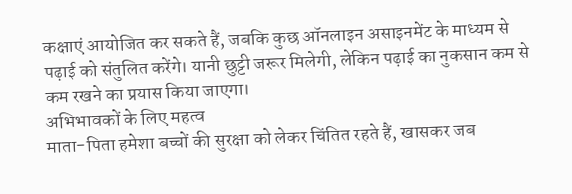कक्षाएं आयोजित कर सकते हैं, जबकि कुछ ऑनलाइन असाइनमेंट के माध्यम से पढ़ाई को संतुलित करेंगे। यानी छुट्टी जरूर मिलेगी, लेकिन पढ़ाई का नुकसान कम से कम रखने का प्रयास किया जाएगा।
अभिभावकों के लिए महत्व
माता-पिता हमेशा बच्चों की सुरक्षा को लेकर चिंतित रहते हैं, खासकर जब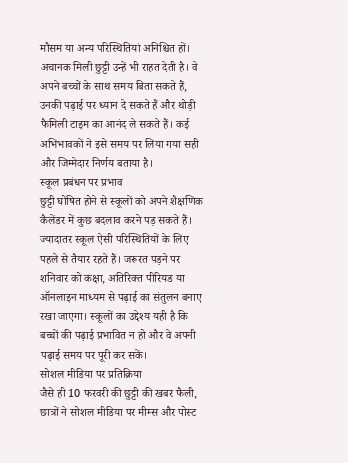मौसम या अन्य परिस्थितियां अनिश्चित हों। अचानक मिली छुट्टी उन्हें भी राहत देती है। वे अपने बच्चों के साथ समय बिता सकते हैं, उनकी पढ़ाई पर ध्यान दे सकते हैं और थोड़ी फैमिली टाइम का आनंद ले सकते हैं। कई अभिभावकों ने इसे समय पर लिया गया सही और जिम्मेदार निर्णय बताया है।
स्कूल प्रबंधन पर प्रभाव
छुट्टी घोषित होने से स्कूलों को अपने शैक्षणिक कैलेंडर में कुछ बदलाव करने पड़ सकते हैं। ज्यादातर स्कूल ऐसी परिस्थितियों के लिए पहले से तैयार रहते हैं। जरूरत पड़ने पर शनिवार को कक्षा, अतिरिक्त पीरियड या ऑनलाइन माध्यम से पढ़ाई का संतुलन बनाए रखा जाएगा। स्कूलों का उद्देश्य यही है कि बच्चों की पढ़ाई प्रभावित न हो और वे अपनी पढ़ाई समय पर पूरी कर सकें।
सोशल मीडिया पर प्रतिक्रिया
जैसे ही 10 फरवरी की छुट्टी की खबर फैली, छात्रों ने सोशल मीडिया पर मीम्स और पोस्ट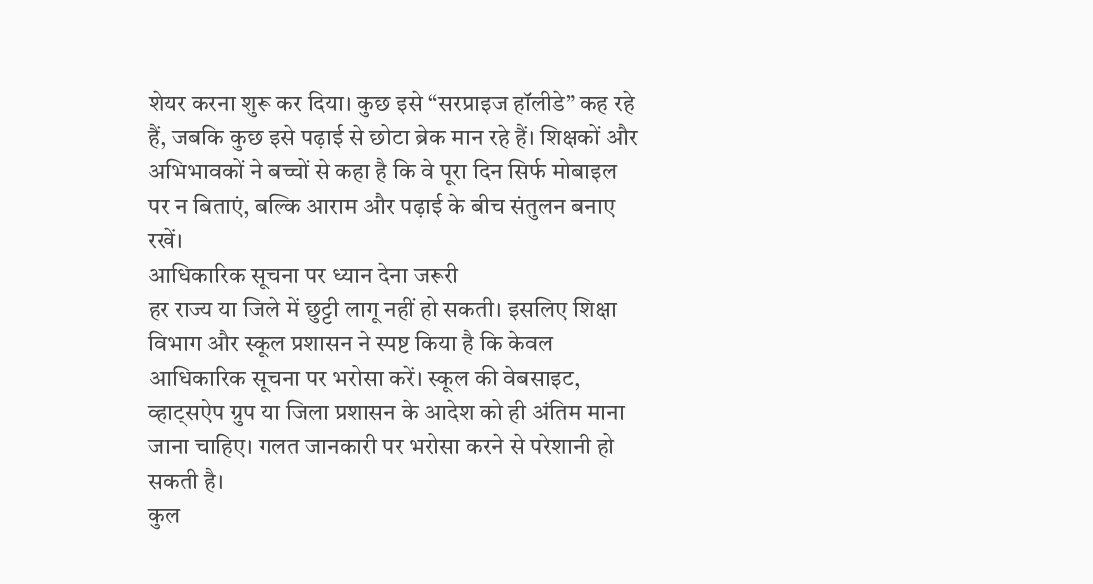शेयर करना शुरू कर दिया। कुछ इसे “सरप्राइज हॉलीडे” कह रहे हैं, जबकि कुछ इसे पढ़ाई से छोटा ब्रेक मान रहे हैं। शिक्षकों और अभिभावकों ने बच्चों से कहा है कि वे पूरा दिन सिर्फ मोबाइल पर न बिताएं, बल्कि आराम और पढ़ाई के बीच संतुलन बनाए रखें।
आधिकारिक सूचना पर ध्यान देना जरूरी
हर राज्य या जिले में छुट्टी लागू नहीं हो सकती। इसलिए शिक्षा विभाग और स्कूल प्रशासन ने स्पष्ट किया है कि केवल आधिकारिक सूचना पर भरोसा करें। स्कूल की वेबसाइट, व्हाट्सऐप ग्रुप या जिला प्रशासन के आदेश को ही अंतिम माना जाना चाहिए। गलत जानकारी पर भरोसा करने से परेशानी हो सकती है।
कुल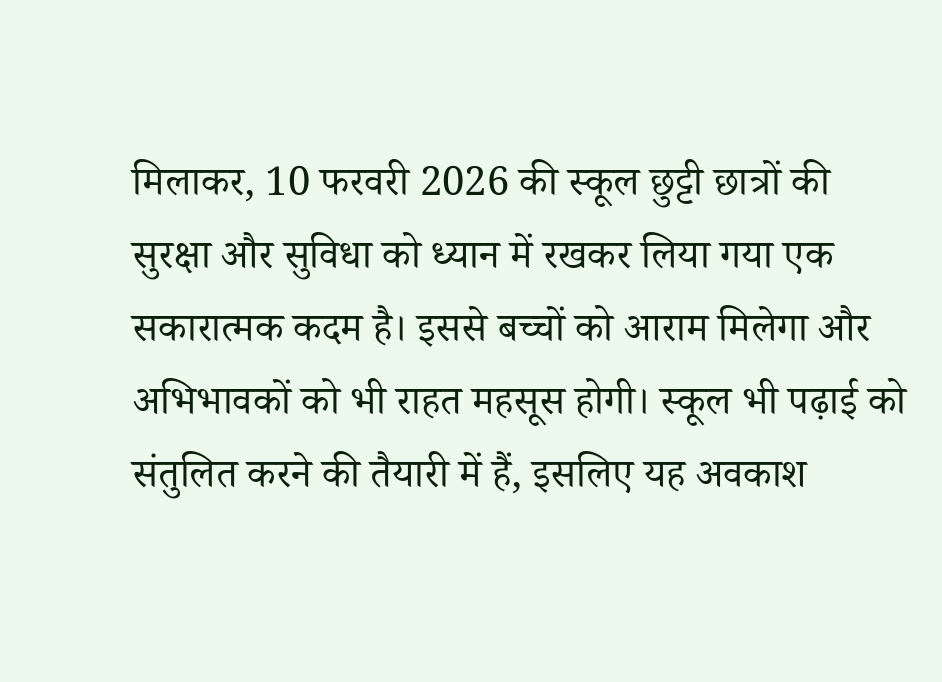मिलाकर, 10 फरवरी 2026 की स्कूल छुट्टी छात्रों की सुरक्षा और सुविधा को ध्यान में रखकर लिया गया एक सकारात्मक कदम है। इससे बच्चों को आराम मिलेगा और अभिभावकों को भी राहत महसूस होगी। स्कूल भी पढ़ाई को संतुलित करने की तैयारी में हैं, इसलिए यह अवकाश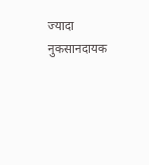ज्यादा नुकसानदायक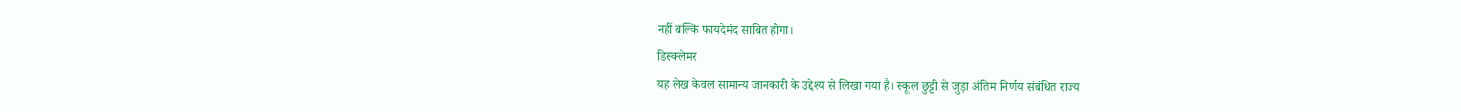नहीं बल्कि फायदेमंद साबित होगा।
डिस्क्लेमर
यह लेख केवल सामान्य जानकारी के उद्देश्य से लिखा गया है। स्कूल छुट्टी से जुड़ा अंतिम निर्णय संबंधित राज्य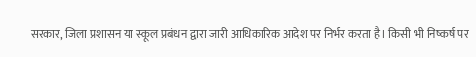सरकार, जिला प्रशासन या स्कूल प्रबंधन द्वारा जारी आधिकारिक आदेश पर निर्भर करता है। किसी भी निष्कर्ष पर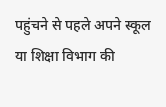पहुंचने से पहले अपने स्कूल या शिक्षा विभाग की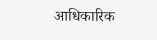आधिकारिक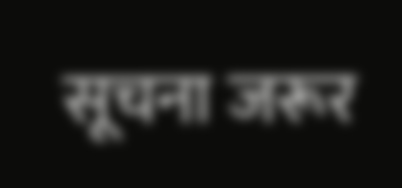सूचना जरूर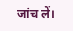जांच लें।